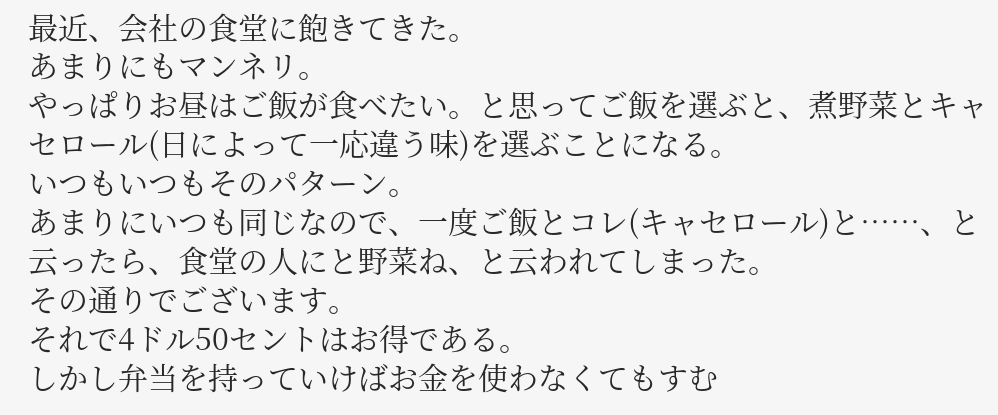最近、会社の食堂に飽きてきた。
あまりにもマンネリ。
やっぱりお昼はご飯が食べたい。と思ってご飯を選ぶと、煮野菜とキャセロール(日によって一応違う味)を選ぶことになる。
いつもいつもそのパターン。
あまりにいつも同じなので、一度ご飯とコレ(キャセロール)と……、と云ったら、食堂の人にと野菜ね、と云われてしまった。
その通りでございます。
それで4ドル50セントはお得である。
しかし弁当を持っていけばお金を使わなくてもすむ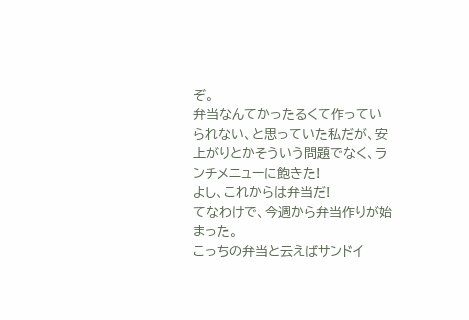ぞ。
弁当なんてかったるくて作っていられない、と思っていた私だが、安上がりとかそういう問題でなく、ランチメニューに飽きた!
よし、これからは弁当だ!
てなわけで、今週から弁当作りが始まった。
こっちの弁当と云えばサンドイ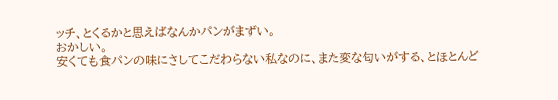ッチ、とくるかと思えばなんかパンがまずい。
おかしい。
安くても食パンの味にさしてこだわらない私なのに、また変な匂いがする、とほとんど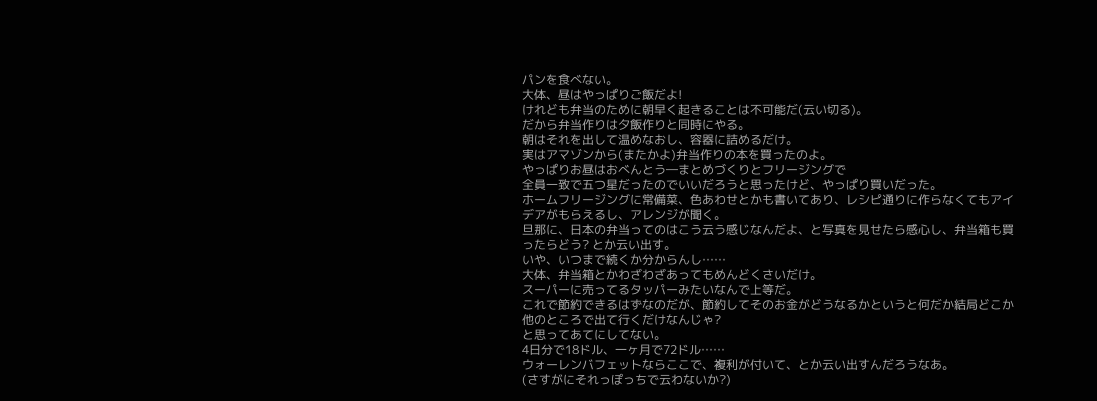パンを食べない。
大体、昼はやっぱりご飯だよ!
けれども弁当のために朝早く起きることは不可能だ(云い切る)。
だから弁当作りは夕飯作りと同時にやる。
朝はそれを出して温めなおし、容器に詰めるだけ。
実はアマゾンから(またかよ)弁当作りの本を買ったのよ。
やっぱりお昼はおべんとう―まとめづくりとフリージングで
全員一致で五つ星だったのでいいだろうと思ったけど、やっぱり買いだった。
ホームフリージングに常備菜、色あわせとかも書いてあり、レシピ通りに作らなくてもアイデアがもらえるし、アレンジが聞く。
旦那に、日本の弁当ってのはこう云う感じなんだよ、と写真を見せたら感心し、弁当箱も買ったらどう? とか云い出す。
いや、いつまで続くか分からんし……
大体、弁当箱とかわざわざあってもめんどくさいだけ。
スーパーに売ってるタッパーみたいなんで上等だ。
これで節約できるはずなのだが、節約してそのお金がどうなるかというと何だか結局どこか他のところで出て行くだけなんじゃ?
と思ってあてにしてない。
4日分で18ドル、一ヶ月で72ドル……
ウォーレンバフェットならここで、複利が付いて、とか云い出すんだろうなあ。
(さすがにそれっぽっちで云わないか?)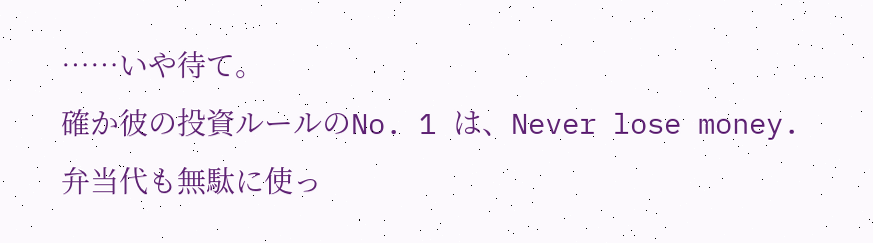……いや待て。
確か彼の投資ルールのNo. 1 は、Never lose money.
弁当代も無駄に使っ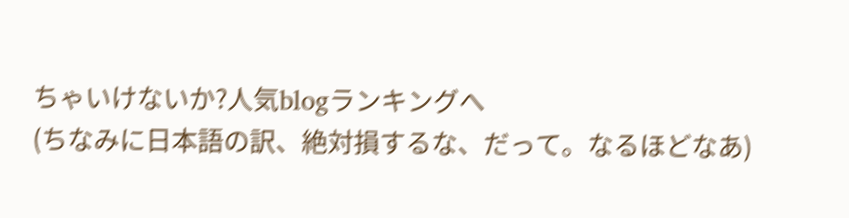ちゃいけないか?人気blogランキングへ
(ちなみに日本語の訳、絶対損するな、だって。なるほどなあ)